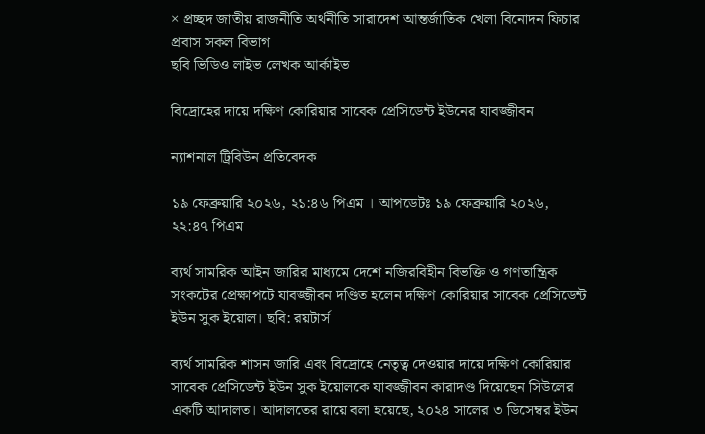× প্রচ্ছদ জাতীয় রাজনীতি অর্থনীতি সারাদেশ আন্তর্জাতিক খেলা বিনোদন ফিচার প্রবাস সকল বিভাগ
ছবি ভিডিও লাইভ লেখক আর্কাইভ

বিদ্রোহের দায়ে দক্ষিণ কোরিয়ার সাবেক প্রেসিডেন্ট ইউনের যাবজ্জীবন

ন্যাশনাল ট্রিবিউন প্রতিবেদক

১৯ ফেব্রুয়ারি ২০২৬, ২১:৪৬ পিএম । আপডেটঃ ১৯ ফেব্রুয়ারি ২০২৬, ২২:৪৭ পিএম

ব্যর্থ সামরিক আইন জারির মাধ্যমে দেশে নজিরবিহীন বিভক্তি ও গণতান্ত্রিক সংকটের প্রেক্ষাপটে যাবজ্জীবন দণ্ডিত হলেন দক্ষিণ কোরিয়ার সাবেক প্রেসিডেন্ট ইউন সুক ইয়োল। ছবি: রয়টার্স

ব্যর্থ সামরিক শাসন জারি এবং বিদ্রোহে নেতৃত্ব দেওয়ার দায়ে দক্ষিণ কোরিয়ার সাবেক প্রেসিডেন্ট ইউন সুক ইয়োলকে যাবজ্জীবন কারাদণ্ড দিয়েছেন সিউলের একটি আদালত। আদালতের রায়ে বলা হয়েছে, ২০২৪ সালের ৩ ডিসেম্বর ইউন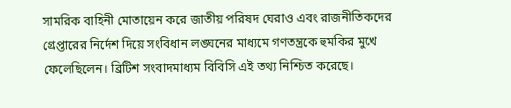সামরিক বাহিনী মোতায়েন করে জাতীয় পরিষদ ঘেরাও এবং রাজনীতিকদের গ্রেপ্তারের নির্দেশ দিয়ে সংবিধান লঙ্ঘনের মাধ্যমে গণতন্ত্রকে হুমকির মুখে ফেলেছিলেন। ব্রিটিশ সংবাদমাধ্যম বিবিসি এই তথ্য নিশ্চিত করেছে।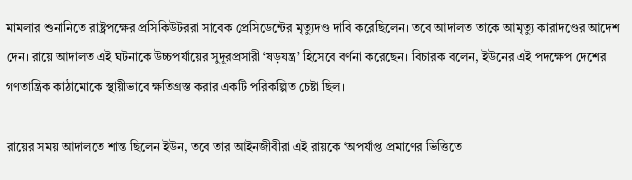মামলার শুনানিতে রাষ্ট্রপক্ষের প্রসিকিউটররা সাবেক প্রেসিডেন্টের মৃত্যুদণ্ড দাবি করেছিলেন। তবে আদালত তাকে আমৃত্যু কারাদণ্ডের আদেশ দেন। রায়ে আদালত এই ঘটনাকে উচ্চপর্যায়ের সুদূরপ্রসারী ‘ষড়যন্ত্র’ হিসেবে বর্ণনা করেছেন। বিচারক বলেন, ইউনের এই পদক্ষেপ দেশের গণতান্ত্রিক কাঠামোকে স্থায়ীভাবে ক্ষতিগ্রস্ত করার একটি পরিকল্পিত চেষ্টা ছিল।

রায়ের সময় আদালতে শান্ত ছিলেন ইউন, তবে তার আইনজীবীরা এই রায়কে ‘অপর্যাপ্ত প্রমাণের ভিত্তিতে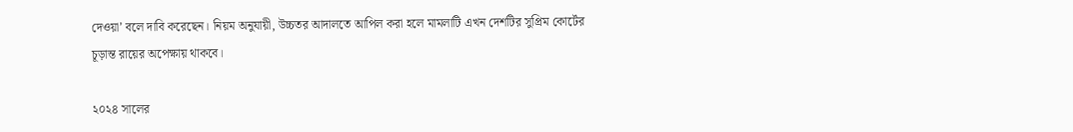দেওয়া’ বলে দাবি করেছেন। নিয়ম অনুযায়ী, উচ্চতর আদালতে আপিল করা হলে মামলাটি এখন দেশটির সুপ্রিম কোর্টের চূড়ান্ত রায়ের অপেক্ষায় থাকবে।

২০২৪ সালের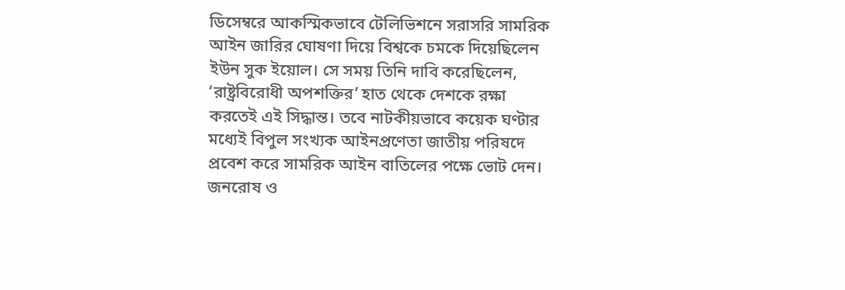ডিসেম্বরে আকস্মিকভাবে টেলিভিশনে সরাসরি সামরিক আইন জারির ঘোষণা দিয়ে বিশ্বকে চমকে দিয়েছিলেন ইউন সুক ইয়োল। সে সময় তিনি দাবি করেছিলেন, ‘রাষ্ট্রবিরোধী অপশক্তির’ হাত থেকে দেশকে রক্ষা করতেই এই সিদ্ধান্ত। তবে নাটকীয়ভাবে কয়েক ঘণ্টার মধ্যেই বিপুল সংখ্যক আইনপ্রণেতা জাতীয় পরিষদে প্রবেশ করে সামরিক আইন বাতিলের পক্ষে ভোট দেন। জনরোষ ও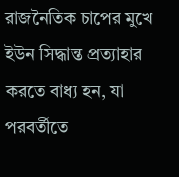রাজনৈতিক চাপের মুখে ইউন সিদ্ধান্ত প্রত্যাহার করতে বাধ্য হন, যা পরবর্তীতে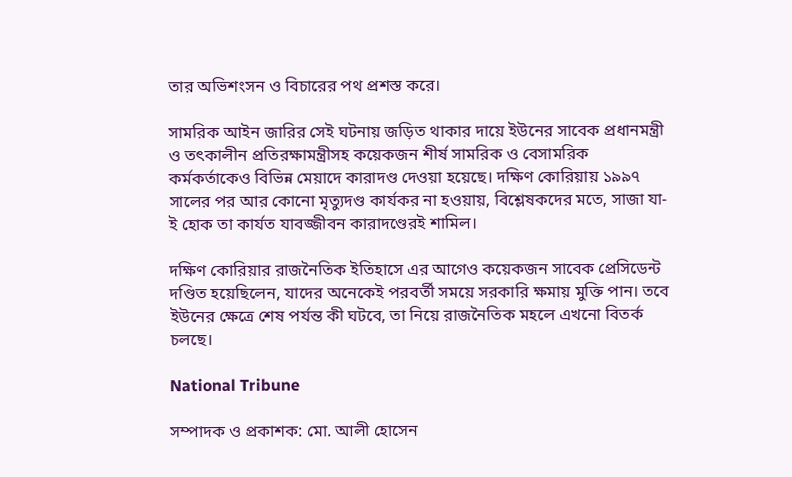তার অভিশংসন ও বিচারের পথ প্রশস্ত করে।

সামরিক আইন জারির সেই ঘটনায় জড়িত থাকার দায়ে ইউনের সাবেক প্রধানমন্ত্রী ও তৎকালীন প্রতিরক্ষামন্ত্রীসহ কয়েকজন শীর্ষ সামরিক ও বেসামরিক কর্মকর্তাকেও বিভিন্ন মেয়াদে কারাদণ্ড দেওয়া হয়েছে। দক্ষিণ কোরিয়ায় ১৯৯৭ সালের পর আর কোনো মৃত্যুদণ্ড কার্যকর না হওয়ায়, বিশ্লেষকদের মতে, সাজা যা-ই হোক তা কার্যত যাবজ্জীবন কারাদণ্ডেরই শামিল।

দক্ষিণ কোরিয়ার রাজনৈতিক ইতিহাসে এর আগেও কয়েকজন সাবেক প্রেসিডেন্ট দণ্ডিত হয়েছিলেন, যাদের অনেকেই পরবর্তী সময়ে সরকারি ক্ষমায় মুক্তি পান। তবে ইউনের ক্ষেত্রে শেষ পর্যন্ত কী ঘটবে, তা নিয়ে রাজনৈতিক মহলে এখনো বিতর্ক চলছে।

National Tribune

সম্পাদক ও প্রকাশক: মো. আলী হোসেন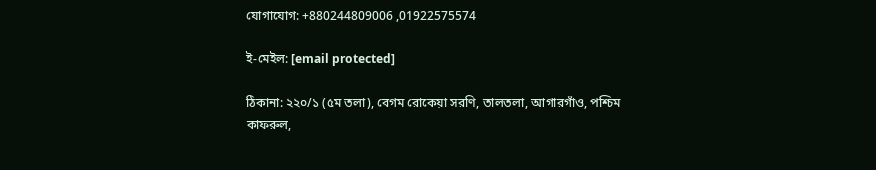যোগাযোগ: +880244809006 ,01922575574

ই-মেইল: [email protected]

ঠিকানা: ২২০/১ (৫ম তলা), বেগম রোকেয়া সরণি, তালতলা, আগারগাঁও, পশ্চিম কাফরুল,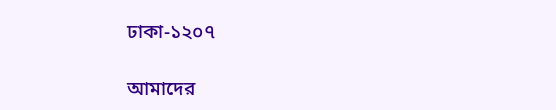ঢাকা-১২০৭

আমাদের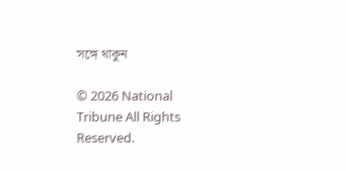সঙ্গে থাকুন

© 2026 National Tribune All Rights Reserved.